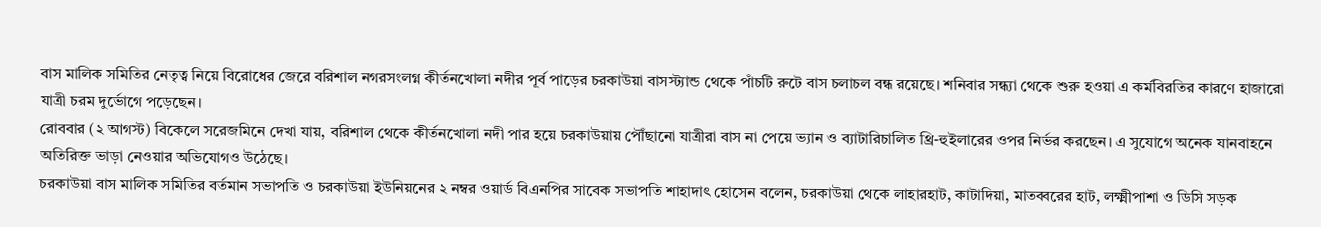বাস মালিক সমিতির নেতৃত্ব নিয়ে বিরোধের জেরে বরিশাল নগরসংলগ্ন কীর্তনখোলা নদীর পূর্ব পাড়ের চরকাউয়া বাসস্ট্যান্ড থেকে পাঁচটি রুটে বাস চলাচল বন্ধ রয়েছে। শনিবার সন্ধ্যা থেকে শুরু হওয়া এ কর্মবিরতির কারণে হাজারো যাত্রী চরম দুর্ভোগে পড়েছেন।
রোববার (২ আগস্ট) বিকেলে সরেজমিনে দেখা যায়, বরিশাল থেকে কীর্তনখোলা নদী পার হয়ে চরকাউয়ায় পৌঁছানো যাত্রীরা বাস না পেয়ে ভ্যান ও ব্যাটারিচালিত থ্রি-হুইলারের ওপর নির্ভর করছেন। এ সুযোগে অনেক যানবাহনে অতিরিক্ত ভাড়া নেওয়ার অভিযোগও উঠেছে।
চরকাউয়া বাস মালিক সমিতির বর্তমান সভাপতি ও চরকাউয়া ইউনিয়নের ২ নম্বর ওয়ার্ড বিএনপির সাবেক সভাপতি শাহাদাৎ হোসেন বলেন, চরকাউয়া থেকে লাহারহাট, কাটাদিয়া, মাতব্বরের হাট, লক্ষ্মীপাশা ও ডিসি সড়ক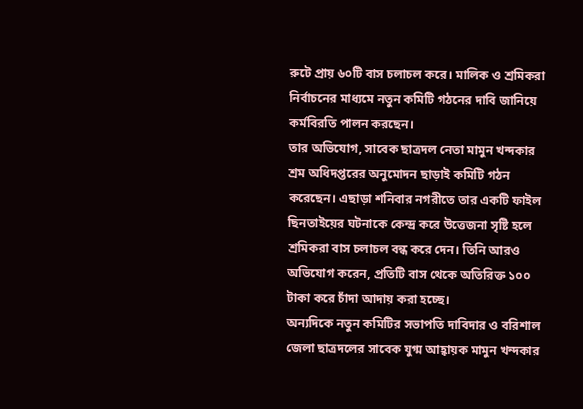রুটে প্রায় ৬০টি বাস চলাচল করে। মালিক ও শ্রমিকরা নির্বাচনের মাধ্যমে নতুন কমিটি গঠনের দাবি জানিয়ে কর্মবিরতি পালন করছেন।
তার অভিযোগ, সাবেক ছাত্রদল নেতা মামুন খন্দকার শ্রম অধিদপ্তরের অনুমোদন ছাড়াই কমিটি গঠন করেছেন। এছাড়া শনিবার নগরীতে তার একটি ফাইল ছিনতাইয়ের ঘটনাকে কেন্দ্র করে উত্তেজনা সৃষ্টি হলে শ্রমিকরা বাস চলাচল বন্ধ করে দেন। তিনি আরও অভিযোগ করেন, প্রতিটি বাস থেকে অতিরিক্ত ১০০ টাকা করে চাঁদা আদায় করা হচ্ছে।
অন্যদিকে নতুন কমিটির সভাপতি দাবিদার ও বরিশাল জেলা ছাত্রদলের সাবেক যুগ্ম আহ্বায়ক মামুন খন্দকার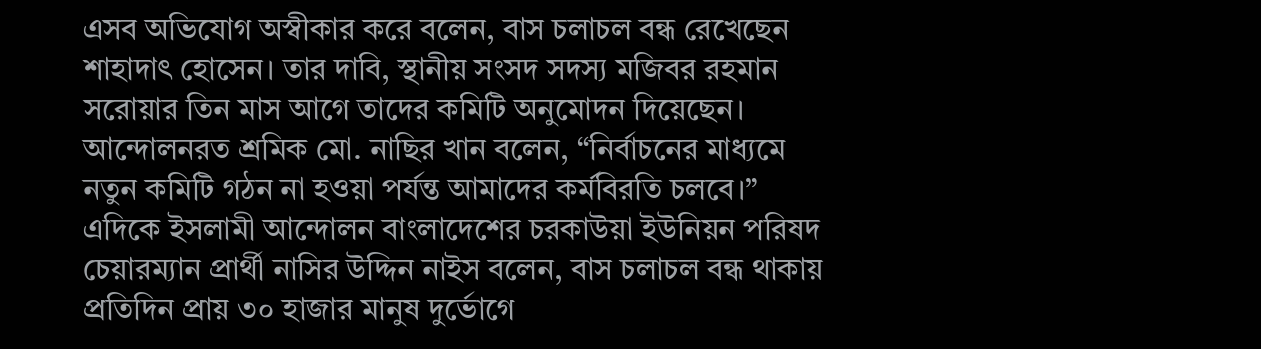এসব অভিযোগ অস্বীকার করে বলেন, বাস চলাচল বন্ধ রেখেছেন শাহাদাৎ হোসেন। তার দাবি, স্থানীয় সংসদ সদস্য মজিবর রহমান সরোয়ার তিন মাস আগে তাদের কমিটি অনুমোদন দিয়েছেন।
আন্দোলনরত শ্রমিক মো. নাছির খান বলেন, “নির্বাচনের মাধ্যমে নতুন কমিটি গঠন না হওয়া পর্যন্ত আমাদের কর্মবিরতি চলবে।”
এদিকে ইসলামী আন্দোলন বাংলাদেশের চরকাউয়া ইউনিয়ন পরিষদ চেয়ারম্যান প্রার্থী নাসির উদ্দিন নাইস বলেন, বাস চলাচল বন্ধ থাকায় প্রতিদিন প্রায় ৩০ হাজার মানুষ দুর্ভোগে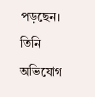পড়ছেন। তিনি অভিযোগ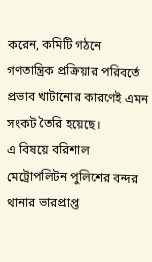করেন, কমিটি গঠনে গণতান্ত্রিক প্রক্রিয়ার পরিবর্তে প্রভাব খাটানোর কারণেই এমন সংকট তৈরি হয়েছে।
এ বিষয়ে বরিশাল মেট্রোপলিটন পুলিশের বন্দর থানার ভারপ্রাপ্ত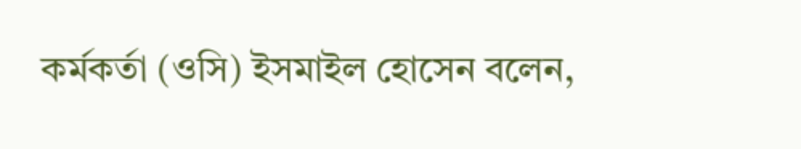কর্মকর্তা (ওসি) ইসমাইল হোসেন বলেন,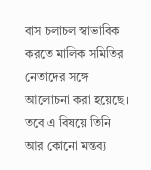বাস চলাচল স্বাভাবিক করতে মালিক সমিতির নেতাদের সঙ্গে আলোচনা করা হয়েছে। তবে এ বিষয়ে তিনি আর কোনো মন্তব্য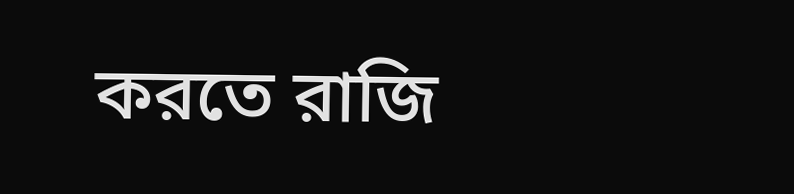করতে রাজি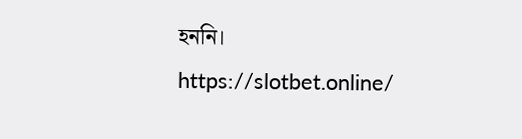হননি।
https://slotbet.online/